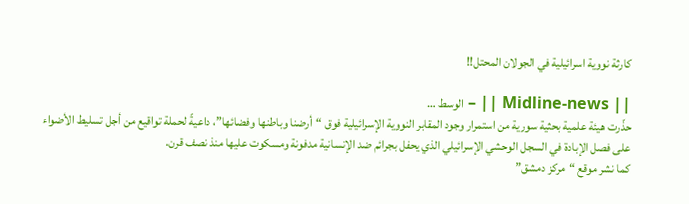كارثة نووية اسرائيلية في الجولان المحتل!!

|| Midline-news || – الوسط …
حذّرت هيئة علمية بحثية سورية من استمرار وجود المقابر النووية الإسرائيلية فوق “أرضنا وباطنها وفضائها”، داعيةً لحملة تواقيع من أجل تسليط الأضواء على فصل الإبادة في السجل الوحشي الإسرائيلي الذي يحفل بجرائم ضد الإنسانية مدفونة ومسكوت عليها منذ نصف قرن.
كما نشر موقع “مركز دمشق”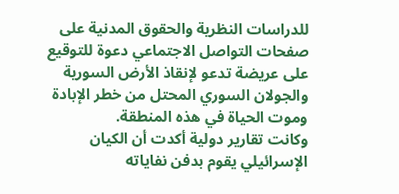للدراسات النظرية والحقوق المدنية على صفحات التواصل الاجتماعي دعوة للتوقيع على عريضة تدعو لإنقاذ الأرض السورية والجولان السوري المحتل من خطر الإبادة وموت الحياة في هذه المنطقة.
وكانت تقارير دولية أكدت أن الكيان الإسرائيلي يقوم بدفن نفاياته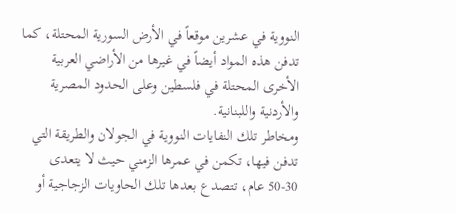النووية في عشرين موقعاً في الأرض السورية المحتلة، كما تدفن هذه المواد أيضاً في غيرها من الأراضي العربية الأخرى المحتلة في فلسطين وعلى الحدود المصرية والأردنية واللبنانية.
ومخاطر تلك النفايات النووية في الجولان والطريقة التي تدفن فيها، تكمن في عمرها الزمني حيث لا يتعدى 30-50 عام، تتصدع بعدها تلك الحاويات الزجاجية أو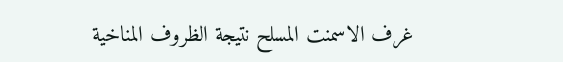غرف الاسمنت المسلح نتيجة الظروف المناخية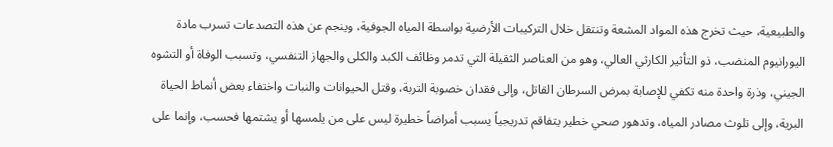والطبيعية، حيث تخرج هذه المواد المشعة وتنتقل خلال التركيبات الأرضية بواسطة المياه الجوفية، وينجم عن هذه التصدعات تسرب مادة اليورانيوم المنضب، ذو التأثير الكارثي العالي، وهو من العناصر الثقيلة التي تدمر وظائف الكبد والكلى والجهاز التنفسي، وتسبب الوفاة أو التشوه الجيني، وذرة واحدة منه تكفي للإصابة بمرض السرطان القاتل، وإلى فقدان خصوبة التربة، وقتل الحيوانات والنبات واختفاء بعض أنماط الحياة البرية، وإلى تلوث مصادر المياه، وتدهور صحي خطير يتفاقم تدريجياً يسبب أمراضاً خطيرة ليس على من يلمسها أو يشتمها فحسب، وإنما على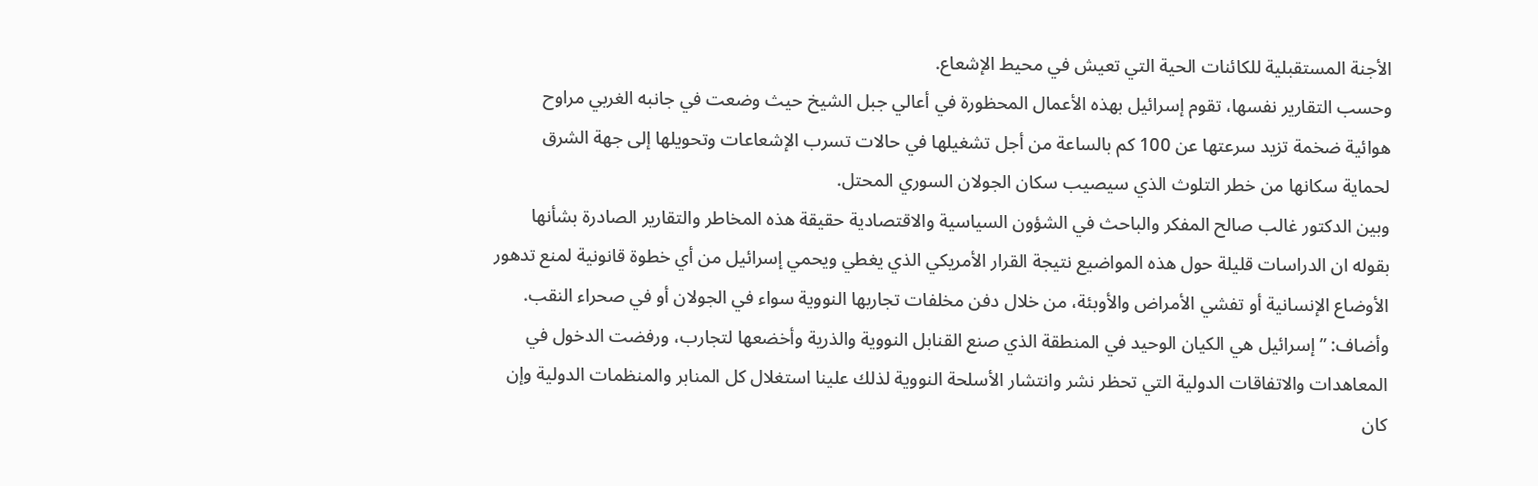الأجنة المستقبلية للكائنات الحية التي تعيش في محيط الإشعاع.
وحسب التقارير نفسها، تقوم إسرائيل بهذه الأعمال المحظورة في أعالي جبل الشيخ حيث وضعت في جانبه الغربي مراوح هوائية ضخمة تزيد سرعتها عن 100 كم بالساعة من أجل تشغيلها في حالات تسرب الإشعاعات وتحويلها إلى جهة الشرق لحماية سكانها من خطر التلوث الذي سيصيب سكان الجولان السوري المحتل.
وبين الدكتور غالب صالح المفكر والباحث في الشؤون السياسية والاقتصادية حقيقة هذه المخاطر والتقارير الصادرة بشأنها بقوله ان الدراسات قليلة حول هذه المواضيع نتيجة القرار الأمريكي الذي يغطي ويحمي إسرائيل من أي خطوة قانونية لمنع تدهور الأوضاع الإنسانية أو تفشي الأمراض والأوبئة، من خلال دفن مخلفات تجاربها النووية سواء في الجولان أو في صحراء النقب.
وأضاف: ” إسرائيل هي الكيان الوحيد في المنطقة الذي صنع القنابل النووية والذرية وأخضعها لتجارب، ورفضت الدخول في المعاهدات والاتفاقات الدولية التي تحظر نشر وانتشار الأسلحة النووية لذلك علينا استغلال كل المنابر والمنظمات الدولية وإن كان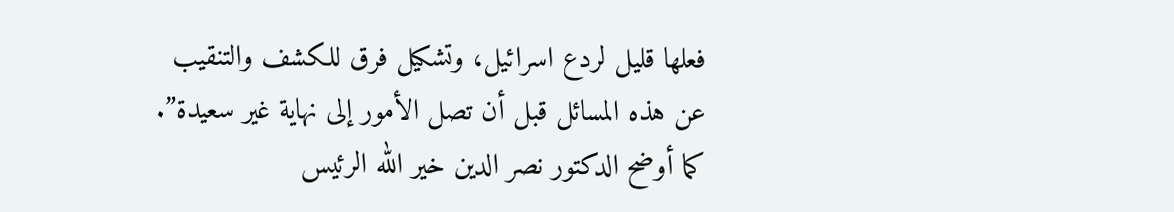فعلها قليل لردع اسرائيل، وتشكيل فرق للكشف والتنقيب عن هذه المسائل قبل أن تصل الأمور إلى نهاية غير سعيدة”.
كما أوضح الدكتور نصر الدين خير الله الرئيس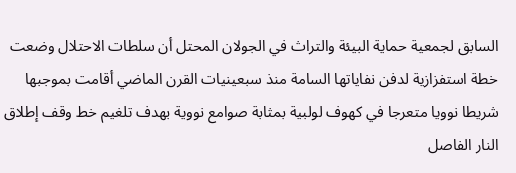السابق لجمعية حماية البيئة والتراث في الجولان المحتل أن سلطات الاحتلال وضعت خطة استفزازية لدفن نفاياتها السامة منذ سبعينيات القرن الماضي أقامت بموجبها شريطا نوويا متعرجا في كهوف لولبية بمثابة صوامع نووية بهدف تلغيم خط وقف إطلاق النار الفاصل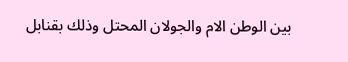بين الوطن الام والجولان المحتل وذلك بقنابل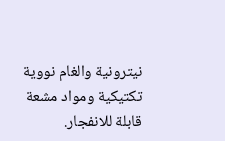نيترونية والغام نووية تكتيكية ومواد مشعة قابلة للانفجار.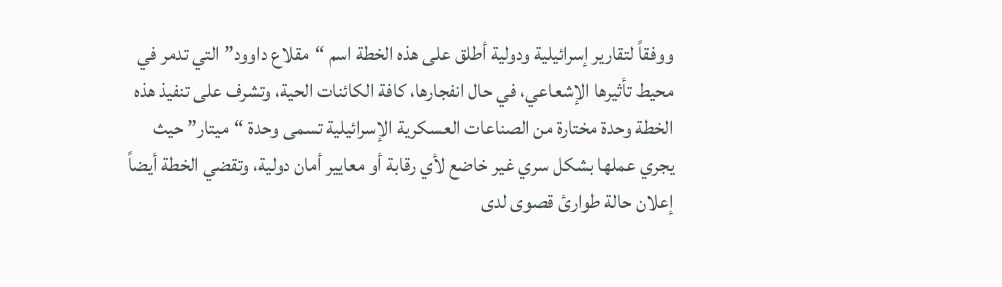ووفقاً لتقارير إسرائيلية ودولية أطلق على هذه الخطة اسم “مقلاع داوود” التي تدمر في محيط تأثيرها الإشعاعي، في حال انفجارها، كافة الكائنات الحية، وتشرف على تنفيذ هذه الخطة وحدة مختارة من الصناعات العسكرية الإسرائيلية تسمى وحدة “ميتار” حيث يجري عملها بشكل سري غير خاضع لأي رقابة أو معايير أمان دولية، وتقضي الخطة أيضاً إعلان حالة طوارئ قصوى لدى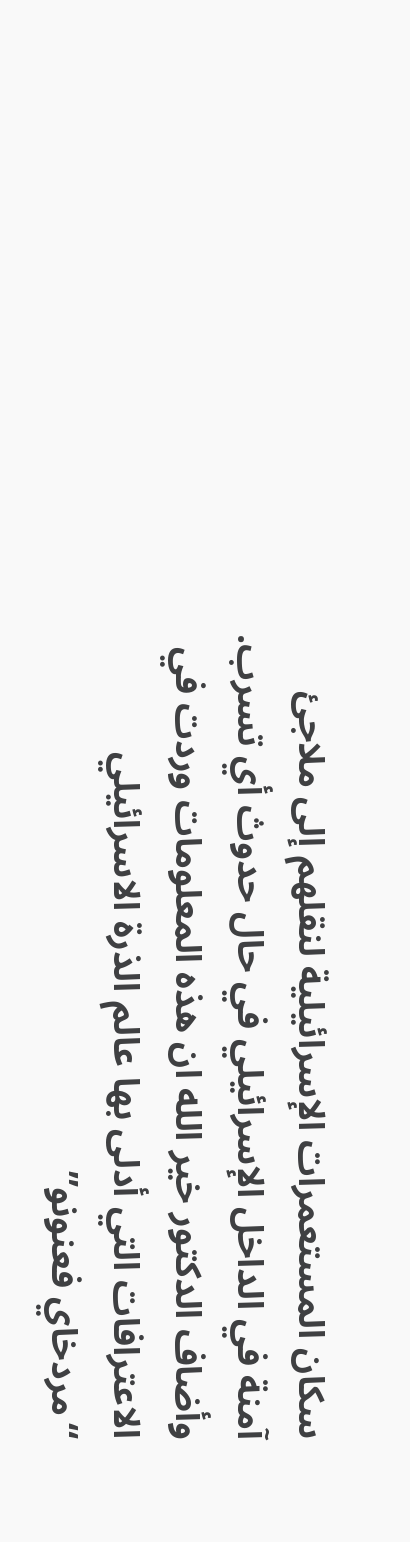سكان المستعمرات الإسرائيلية لنقلهم إلى ملاجئ آمنة في الداخل الإسرائيلي في حال حدوث أي تسرب.
وأضاف الدكتور خير الله ان هذه المعلومات وردت في الاعترافات التي أدلى بها عالم الذرة الاسرائيلي “مردخاي فعنونو”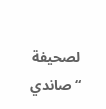لصحيفة “صاندي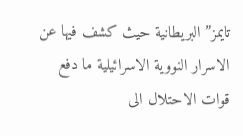تايمز” البريطانية حيث كشف فيها عن الاسرار النووية الاسرائيلية ما دفع قوات الاحتلال الى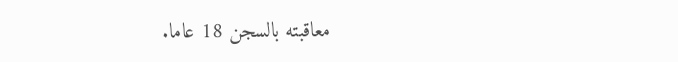معاقبته بالسجن 18 عاما.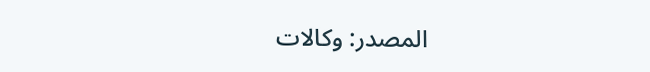المصدر: وكالات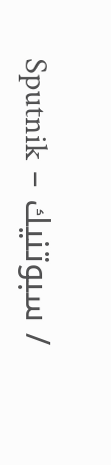/ سبوتنيك – Sputnik